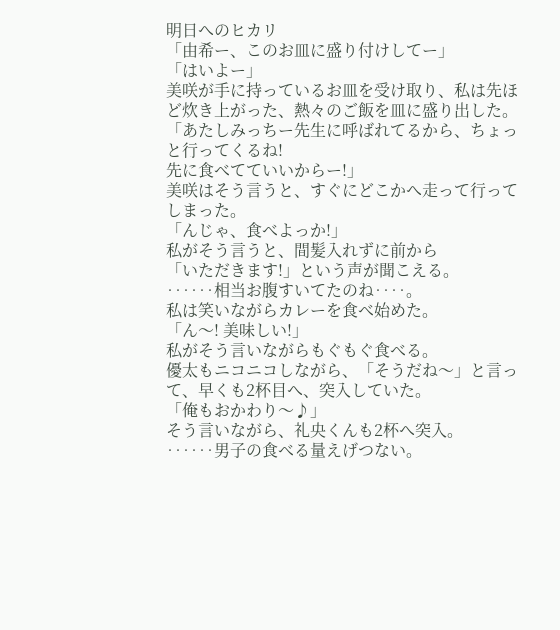明日へのヒカリ
「由希ー、このお皿に盛り付けしてー」
「はいよー」
美咲が手に持っているお皿を受け取り、私は先ほど炊き上がった、熱々のご飯を皿に盛り出した。
「あたしみっちー先生に呼ばれてるから、ちょっと行ってくるね!
先に食べてていいからー!」
美咲はそう言うと、すぐにどこかへ走って行ってしまった。
「んじゃ、食べよっか!」
私がそう言うと、間髪入れずに前から
「いただきます!」という声が聞こえる。
‥‥‥相当お腹すいてたのね‥‥。
私は笑いながらカレーを食べ始めた。
「ん〜! 美味しい!」
私がそう言いながらもぐもぐ食べる。
優太もニコニコしながら、「そうだね〜」と言って、早くも2杯目へ、突入していた。
「俺もおかわり〜♪」
そう言いながら、礼央くんも2杯へ突入。
‥‥‥男子の食べる量えげつない。